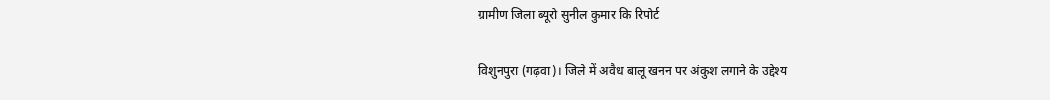ग्रामीण जिला ब्यूरो सुनील कुमार कि रिपोर्ट

विशुनपुरा (गढ़वा)। जिले में अवैध बालू खनन पर अंकुश लगाने के उद्देश्य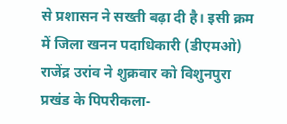से प्रशासन ने सख्ती बढ़ा दी है। इसी क्रम में जिला खनन पदाधिकारी (डीएमओ) राजेंद्र उरांव ने शुक्रवार को विशुनपुरा प्रखंड के पिपरीकला-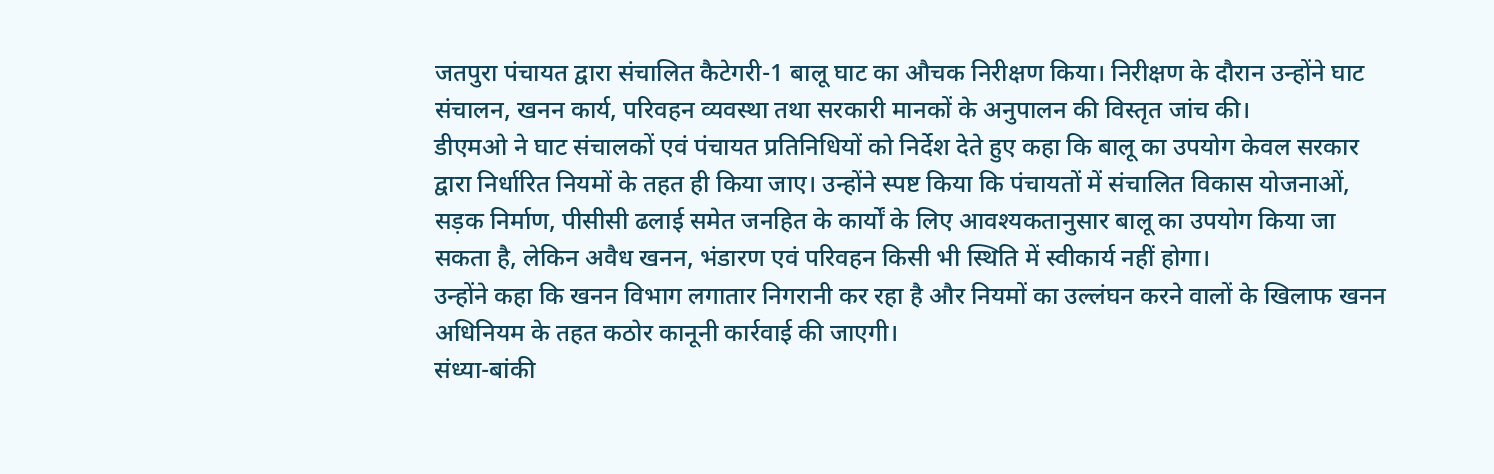जतपुरा पंचायत द्वारा संचालित कैटेगरी-1 बालू घाट का औचक निरीक्षण किया। निरीक्षण के दौरान उन्होंने घाट संचालन, खनन कार्य, परिवहन व्यवस्था तथा सरकारी मानकों के अनुपालन की विस्तृत जांच की।
डीएमओ ने घाट संचालकों एवं पंचायत प्रतिनिधियों को निर्देश देते हुए कहा कि बालू का उपयोग केवल सरकार द्वारा निर्धारित नियमों के तहत ही किया जाए। उन्होंने स्पष्ट किया कि पंचायतों में संचालित विकास योजनाओं, सड़क निर्माण, पीसीसी ढलाई समेत जनहित के कार्यों के लिए आवश्यकतानुसार बालू का उपयोग किया जा सकता है, लेकिन अवैध खनन, भंडारण एवं परिवहन किसी भी स्थिति में स्वीकार्य नहीं होगा।
उन्होंने कहा कि खनन विभाग लगातार निगरानी कर रहा है और नियमों का उल्लंघन करने वालों के खिलाफ खनन अधिनियम के तहत कठोर कानूनी कार्रवाई की जाएगी।
संध्या-बांकी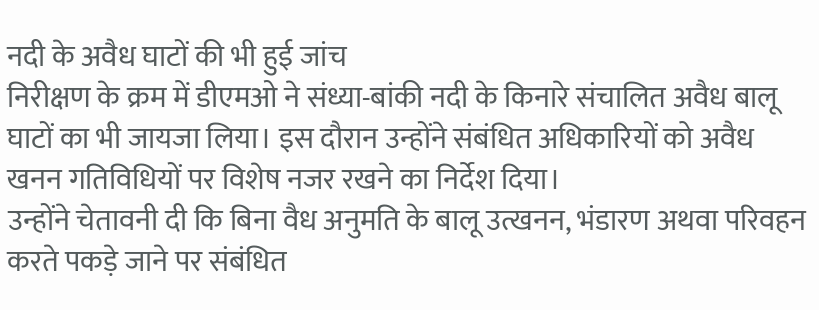नदी के अवैध घाटों की भी हुई जांच
निरीक्षण के क्रम में डीएमओ ने संध्या-बांकी नदी के किनारे संचालित अवैध बालू घाटों का भी जायजा लिया। इस दौरान उन्होंने संबंधित अधिकारियों को अवैध खनन गतिविधियों पर विशेष नजर रखने का निर्देश दिया।
उन्होंने चेतावनी दी कि बिना वैध अनुमति के बालू उत्खनन, भंडारण अथवा परिवहन करते पकड़े जाने पर संबंधित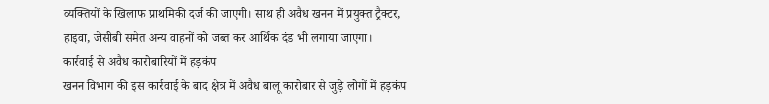व्यक्तियों के खिलाफ प्राथमिकी दर्ज की जाएगी। साथ ही अवैध खनन में प्रयुक्त ट्रैक्टर, हाइवा, जेसीबी समेत अन्य वाहनों को जब्त कर आर्थिक दंड भी लगाया जाएगा।
कार्रवाई से अवैध कारोबारियों में हड़कंप
खनन विभाग की इस कार्रवाई के बाद क्षेत्र में अवैध बालू कारोबार से जुड़े लोगों में हड़कंप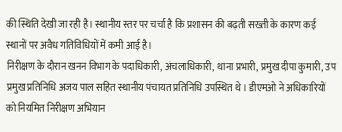की स्थिति देखी जा रही है। स्थानीय स्तर पर चर्चा है कि प्रशासन की बढ़ती सख्ती के कारण कई स्थानों पर अवैध गतिविधियों में कमी आई है।
निरीक्षण के दौरान खनन विभाग के पदाधिकारी, अंचलाधिकारी, थाना प्रभारी, प्रमुख दीपा कुमारी, उप प्रमुख प्रतिनिधि अजय पाल सहित स्थानीय पंचायत प्रतिनिधि उपस्थित थे। डीएमओ ने अधिकारियों को नियमित निरीक्षण अभियान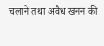चलाने तथा अवैध खनन की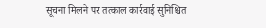सूचना मिलने पर तत्काल कार्रवाई सुनिश्चित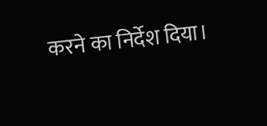करने का निर्देश दिया।